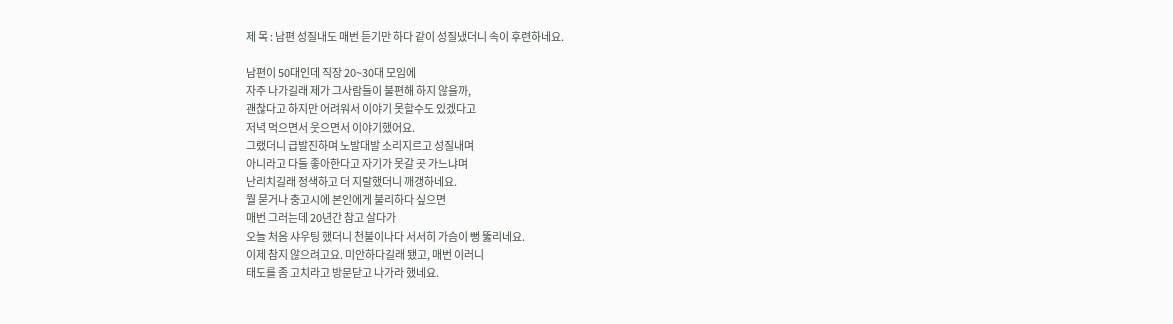제 목 : 남편 성질내도 매번 듣기만 하다 같이 성질냈더니 속이 후련하네요.

남편이 50대인데 직장 20~30대 모임에
자주 나가길래 제가 그사람들이 불편해 하지 않을까,
괜찮다고 하지만 어려워서 이야기 못할수도 있겠다고
저녁 먹으면서 웃으면서 이야기했어요.
그랬더니 급발진하며 노발대발 소리지르고 성질내며
아니라고 다들 좋아한다고 자기가 못갈 곳 가느냐며
난리치길래 정색하고 더 지랄했더니 깨갱하네요.
뭘 묻거나 충고시에 본인에게 불리하다 싶으면
매번 그러는데 20년간 참고 살다가
오늘 처음 샤우팅 했더니 천불이나다 서서히 가슴이 뻥 뚫리네요.
이제 참지 않으려고요. 미안하다길래 됐고, 매번 이러니
태도를 좀 고치라고 방문닫고 나가라 했네요.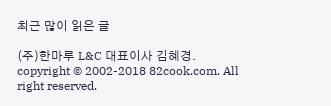최근 많이 읽은 글

(주)한마루 L&C 대표이사 김혜경.
copyright © 2002-2018 82cook.com. All right reserved.